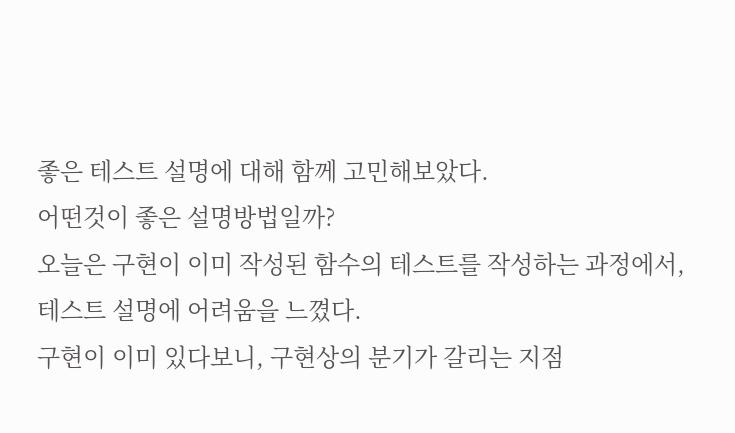좋은 테스트 설명에 대해 함께 고민해보았다.
어떤것이 좋은 설명방법일까?
오늘은 구현이 이미 작성된 함수의 테스트를 작성하는 과정에서, 테스트 설명에 어려움을 느꼈다.
구현이 이미 있다보니, 구현상의 분기가 갈리는 지점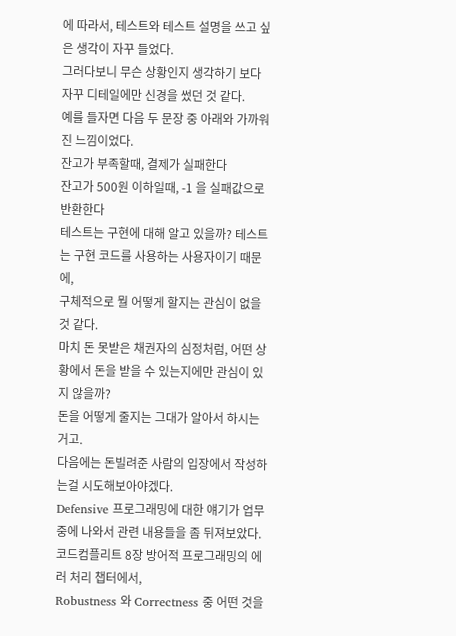에 따라서, 테스트와 테스트 설명을 쓰고 싶은 생각이 자꾸 들었다.
그러다보니 무슨 상황인지 생각하기 보다 자꾸 디테일에만 신경을 썼던 것 같다.
예를 들자면 다음 두 문장 중 아래와 가까워진 느낌이었다.
잔고가 부족할때, 결제가 실패한다
잔고가 500원 이하일때, -1 을 실패값으로 반환한다
테스트는 구현에 대해 알고 있을까? 테스트는 구현 코드를 사용하는 사용자이기 때문에,
구체적으로 뭘 어떻게 할지는 관심이 없을것 같다.
마치 돈 못받은 채권자의 심정처럼, 어떤 상황에서 돈을 받을 수 있는지에만 관심이 있지 않을까?
돈을 어떻게 줄지는 그대가 알아서 하시는거고.
다음에는 돈빌려준 사람의 입장에서 작성하는걸 시도해보아야겠다.
Defensive 프로그래밍에 대한 얘기가 업무중에 나와서 관련 내용들을 좀 뒤져보았다.
코드컴플리트 8장 방어적 프로그래밍의 에러 처리 챕터에서,
Robustness 와 Correctness 중 어떤 것을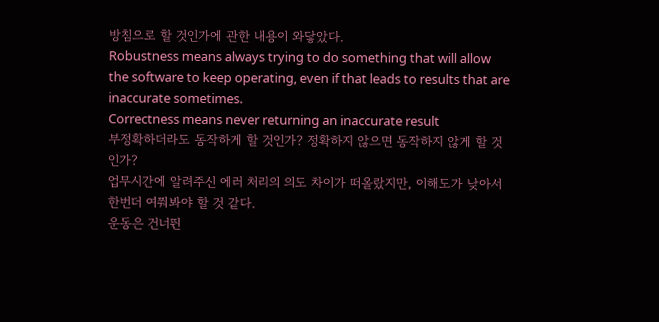방침으로 할 것인가에 관한 내용이 와닿았다.
Robustness means always trying to do something that will allow the software to keep operating, even if that leads to results that are inaccurate sometimes.
Correctness means never returning an inaccurate result
부정확하더라도 동작하게 할 것인가? 정확하지 않으면 동작하지 않게 할 것인가?
업무시간에 알려주신 에러 처리의 의도 차이가 떠올랐지만, 이해도가 낮아서 한번더 여쭤봐야 할 것 같다.
운동은 건너뛴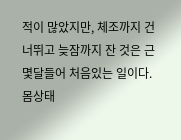적이 많았지만, 체조까지 건너뛰고 늦잠까지 잔 것은 근 몇달들어 처음있는 일이다.
몸상태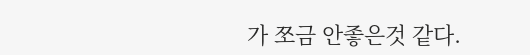가 쪼금 안좋은것 같다.